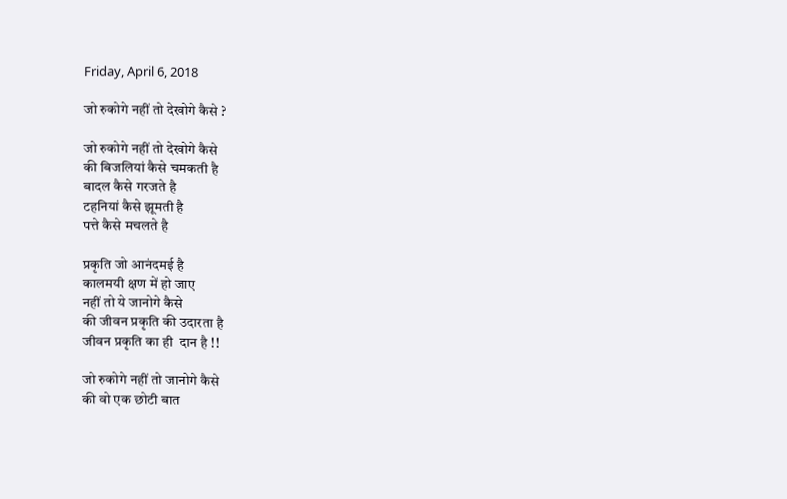Friday, April 6, 2018

जो रुकोगे नहीं तो देखोगे कैसे ?

जो रुकोगे नहीं तो देखोगे कैसे
की बिजलियां कैसे चमकती है
बादल कैसे गरजते है
टहनियां कैसे झूमती है
पत्ते कैसे मचलते है

प्रकृति जो आनंदमई है
कालमयी क्षण में हो जाए
नहीं तो ये जानोगे कैसे
की जीवन प्रकृति की उदारता है
जीवन प्रकृति का ही  दान है !!

जो रुकोगे नहीं तो जानोगे कैसे
की वो एक छोटी बात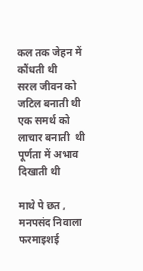कल तक जेहन में कौंधती थी
सरल जीवन को जटिल बनाती थी
एक समर्थ को लाचार बनाती  थी
पूर्णता में अभाव दिखाती थी

माथे पे छत , मनपसंद निवाला
फरमाइशई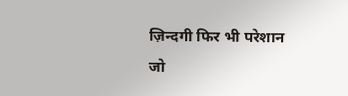ज़िन्दगी फिर भी परेशान
जो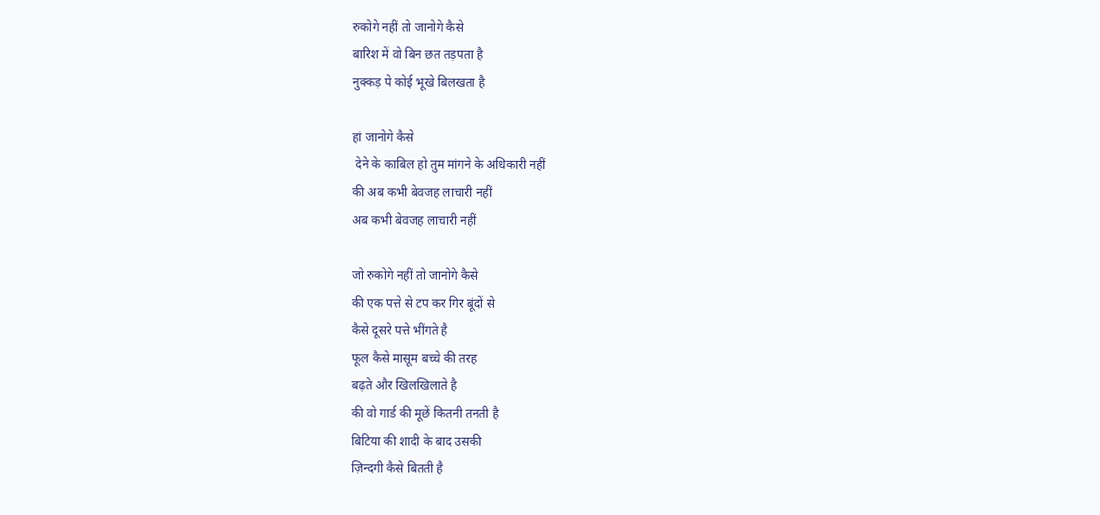रुकोगे नहीं तो जानोगे कैसे
बारिश में वो बिन छत तड़पता है
नुक्कड़ पे कोई भूखे बिलखता है

हां जानोगे कैसे
 देने के काबिल हो तुम मांगने के अधिकारी नहीं
की अब कभी बेवजह लाचारी नहीं
अब कभी बेवजह लाचारी नहीं

जो रुकोगे नहीं तो जानोगे कैसे
की एक पत्ते से टप कर गिर बूंदों से
कैसे दूसरे पत्ते भींगते है
फूल कैसे मासूम बच्चे की तरह
बढ़ते और खिलखिलाते है
की वो गार्ड की मूछें कितनी तनती है
बिटिया की शादी के बाद उसकी
ज़िन्दगी कैसे बितती है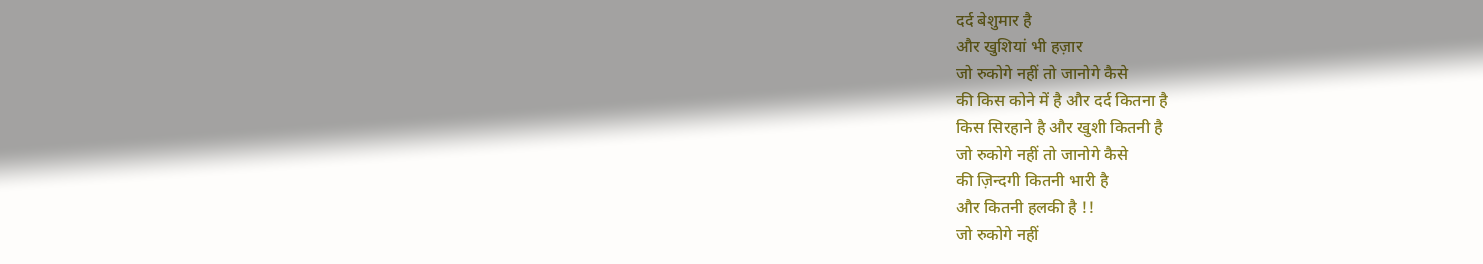दर्द बेशुमार है
और खुशियां भी हज़ार
जो रुकोगे नहीं तो जानोगे कैसे
की किस कोने में है और दर्द कितना है
किस सिरहाने है और खुशी कितनी है
जो रुकोगे नहीं तो जानोगे कैसे
की ज़िन्दगी कितनी भारी है
और कितनी हलकी है !!
जो रुकोगे नहीं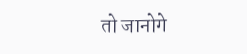तो जानोगे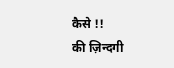कैसे !!
की ज़िन्दगी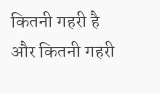कितनी गहरी है और कितनी गहरी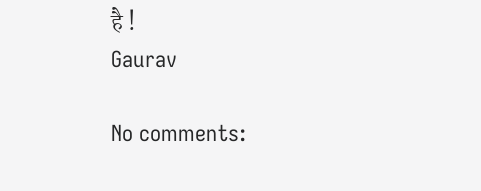है !
Gaurav

No comments: